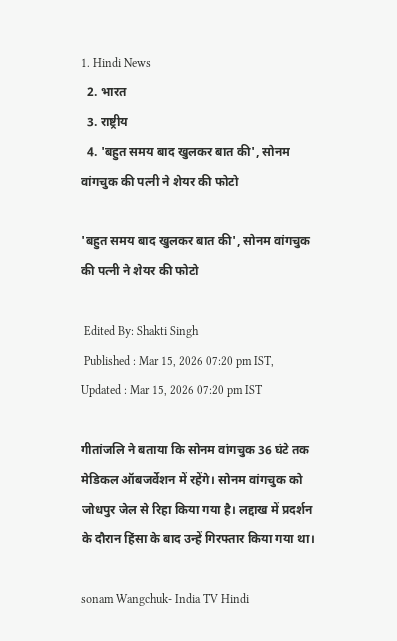1. Hindi News
  2. भारत
  3. राष्ट्रीय
  4. 'बहुत समय बाद खुलकर बात की', सोनम वांगचुक की पत्नी ने शेयर की फोटो

'बहुत समय बाद खुलकर बात की', सोनम वांगचुक की पत्नी ने शेयर की फोटो

 Edited By: Shakti Singh
 Published : Mar 15, 2026 07:20 pm IST,  Updated : Mar 15, 2026 07:20 pm IST

गीतांजलि ने बताया कि सोनम वांगचुक 36 घंटे तक मेडिकल ऑबजर्वेशन में रहेंगे। सोनम वांगचुक को जोधपुर जेल से रिहा किया गया है। लद्दाख में प्रदर्शन के दौरान हिंसा के बाद उन्हें गिरफ्तार किया गया था।

sonam Wangchuk- India TV Hindi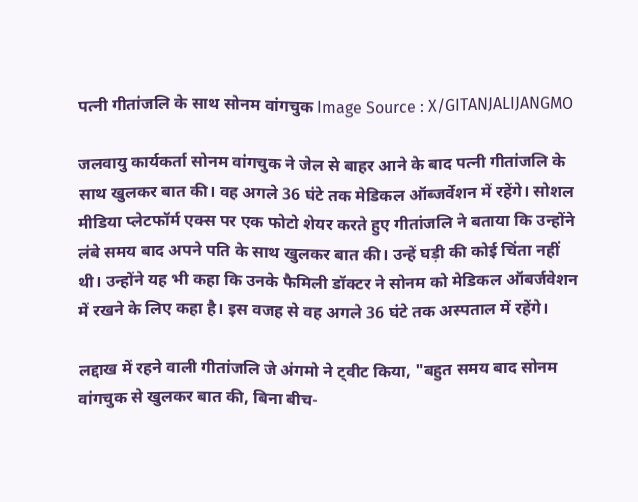पत्नी गीतांजलि के साथ सोनम वांगचुक Image Source : X/GITANJALIJANGMO

जलवायु कार्यकर्ता सोनम वांगचुक ने जेल से बाहर आने के बाद पत्नी गीतांजलि के साथ खुलकर बात की। वह अगले 36 घंटे तक मेडिकल ऑब्जर्वेशन में रहेंगे। सोशल मीडिया प्लेटफॉर्म एक्स पर एक फोटो शेयर करते हुए गीतांजलि ने बताया कि उन्होंने लंबे समय बाद अपने पति के साथ खुलकर बात की। उन्हें घड़ी की कोई चिंता नहीं थी। उन्होंने यह भी कहा कि उनके फैमिली डॉक्टर ने सोनम को मेडिकल ऑबर्जवेशन में रखने के लिए कहा है। इस वजह से वह अगले 36 घंटे तक अस्पताल में रहेंगे।

लद्दाख में रहने वाली गीतांजलि जे अंगमो ने ट्वीट किया, "बहुत समय बाद सोनम वांगचुक से खुलकर बात की, बिना बीच-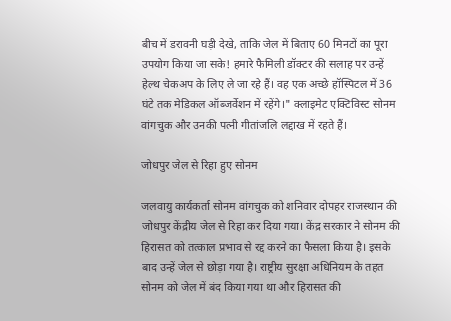बीच में डरावनी घड़ी देखे, ताकि जेल में बिताए 60 मिनटों का पूरा उपयोग किया जा सके! हमारे फैमिली डॉक्टर की सलाह पर उन्हें हेल्थ चेकअप के लिए ले जा रहे हैं। वह एक अच्छे हॉस्पिटल में 36 घंटे तक मेडिकल ऑब्जर्वेशन में रहेंगे।" क्लाइमेट एक्टिविस्ट सोनम वांगचुक और उनकी पत्नी गीतांजलि लद्दाख में रहते हैं।

जोधपुर जेल से रिहा हुए सोनम

जलवायु कार्यकर्ता सोनम वांगचुक को शनिवार दोपहर राजस्थान की जोधपुर केंद्रीय जेल से रिहा कर दिया गया। केंद्र सरकार ने सोनम की हिरासत को तत्काल प्रभाव से रद्द करने का फैसला किया है। इसके बाद उन्हें जेल से छोड़ा गया है। राष्ट्रीय सुरक्षा अधिनियम के तहत सोनम को जेल में बंद किया गया था और हिरासत की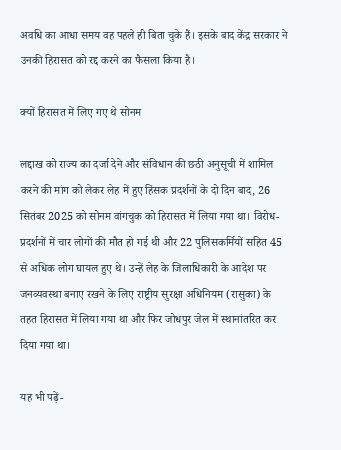अवधि का आधा समय वह पहले ही बिता चुके हैं। इसके बाद केंद्र सरकार ने उनकी हिरासत को रद्द करने का फैसला किया है।

क्यों हिरासत में लिए गए थे सोनम

लद्दाख को राज्य का दर्जा देने और संविधान की छठी अनुसूची में शामिल करने की मांग को लेकर लेह में हुए हिंसक प्रदर्शनों के दो दिन बाद, 26 सितंबर 2025 को सोनम वांगचुक को हिरासत में लिया गया था। विरोध-प्रदर्शनों में चार लोगों की मौत हो गई थी और 22 पुलिसकर्मियों सहित 45 से अधिक लोग घायल हुए थे। उन्हें लेह के जिलाधिकारी के आदेश पर जनव्यवस्था बनाए रखने के लिए राष्ट्रीय सुरक्षा अधिनियम (रासुका) के तहत हिरासत में लिया गया था और फिर जोधपुर जेल में स्थानांतरित कर दिया गया था।

यह भी पढ़ें-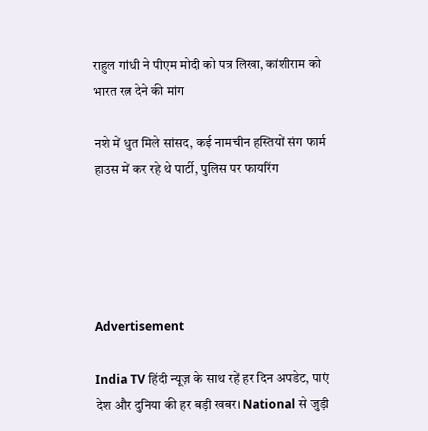राहुल गांधी ने पीएम मोदी को पत्र लिखा, कांशीराम को भारत रत्न देने की मांग

नशे में धुत मिले सांसद, कई नामचीन हस्तियों संग फार्म हाउस में कर रहे थे पार्टी, पुलिस पर फायरिंग





Advertisement

India TV हिंदी न्यूज़ के साथ रहें हर दिन अपडेट, पाएं देश और दुनिया की हर बड़ी खबर। National से जुड़ी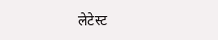लेटेस्ट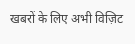खबरों के लिए अभी विज़िट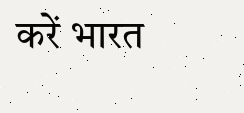करें भारत